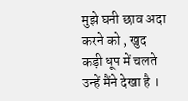मुझे घनी छाव अदा करने को , खुद कड़ी धूप में चलते उन्हें मैंने देखा है ।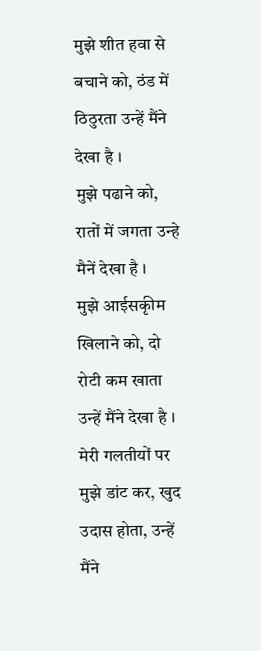मुझे शीत हवा से बचाने को, ठंड में ठिठुरता उन्हें मैंने देखा है ।
मुझे पढाने को, रातों में जगता उन्हे मैनें देखा है ।
मुझे आईसकृीम खिलाने को, दो रोटी कम खाता उन्हें मैंने देखा है ।
मेरी गलतीयों पर मुझे डांट कर, खुद उदास होता, उन्हें मैंने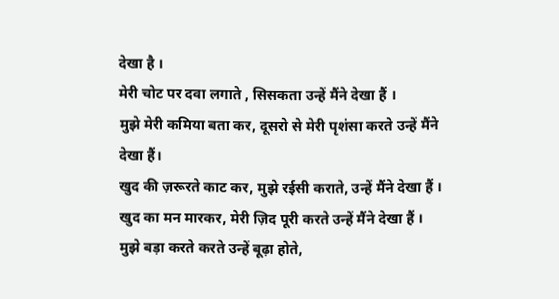देखा है ।
मेरी चोट पर दवा लगाते , सिसकता उन्हें मैंने देखा हैं ।
मुझे मेरी कमिया बता कर, दूसरो से मेरी पृशंसा करते उन्हें मैंने देखा हैं।
खुद की ज़रूरते काट कर, मुझे रईसी कराते, उन्हें मैंने देखा हैं ।
खुद का मन मारकर, मेरी ज़िद पूरी करते उन्हें मैंने देखा हैं ।
मुझे बड़ा करते करते उन्हें बूढ़ा होते,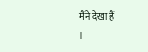मैंने देखा हैं
।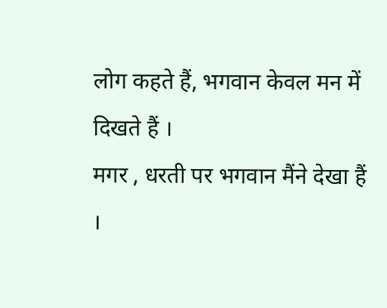लोग कहते हैं, भगवान केवल मन में दिखते हैं ।
मगर , धरती पर भगवान मैंने देखा हैं ।